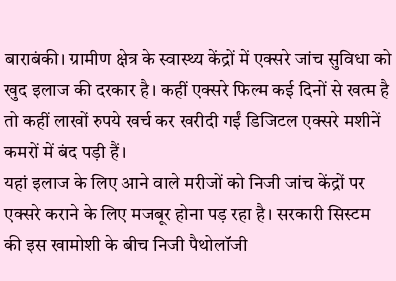बाराबंकी। ग्रामीण क्षेत्र के स्वास्थ्य केंद्रों में एक्सरे जांच सुविधा को खुद इलाज की दरकार है। कहीं एक्सरे फिल्म कई दिनों से खत्म है तो कहीं लाखों रुपये खर्च कर खरीदी गईं डिजिटल एक्सरे मशीनें कमरों में बंद पड़ी हैं।
यहां इलाज के लिए आने वाले मरीजों को निजी जांच केंद्रों पर एक्सरे कराने के लिए मजबूर होना पड़ रहा है। सरकारी सिस्टम की इस खामोशी के बीच निजी पैथोलॉजी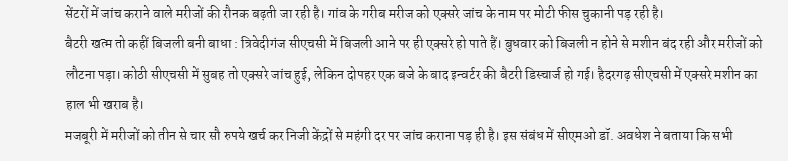सेंटरों में जांच कराने वाले मरीजों की रौनक बढ़ती जा रही है। गांव के गरीब मरीज को एक्सरे जांच के नाम पर मोटी फीस चुकानी पड़ रही है।
बैटरी खत्म तो कहीं बिजली बनी बाधा : त्रिवेदीगंज सीएचसी में बिजली आने पर ही एक्सरे हो पाते हैं। बुधवार को बिजली न होने से मशीन बंद रही और मरीजों को लौटना पड़ा। कोठी सीएचसी में सुबह तो एक्सरे जांच हुई, लेकिन दोपहर एक बजे के बाद इन्वर्टर की बैटरी डिस्चार्ज हो गई। हैदरगढ़ सीएचसी में एक्सरे मशीन का हाल भी खराब है।
मजबूरी में मरीजों को तीन से चार सौ रुपये खर्च कर निजी केंद्रों से महंगी दर पर जांच कराना पड़ ही है। इस संबंध में सीएमओ डॉ. अवधेश ने बताया कि सभी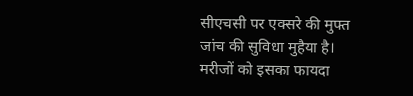सीएचसी पर एक्सरे की मुफ्त जांच की सुविधा मुहैया है। मरीजों को इसका फायदा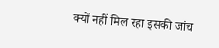क्यों नहीं मिल रहा इसकी जांच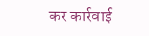कर कार्रवाई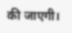की जाएगी।